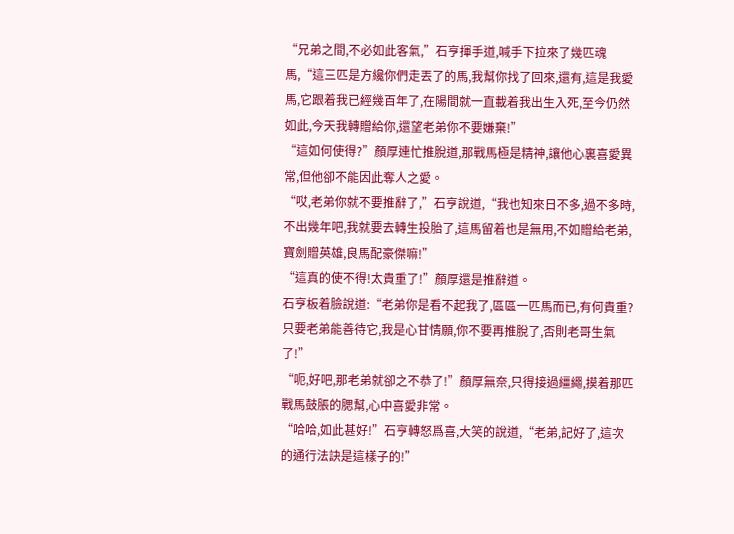“兄弟之間,不必如此客氣,”石亨揮手道,喊手下拉來了幾匹魂馬,“這三匹是方纔你們走丟了的馬,我幫你找了回來,還有,這是我愛馬,它跟着我已經幾百年了,在陽間就一直載着我出生入死,至今仍然如此,今天我轉贈給你,還望老弟你不要嫌棄!”
“這如何使得?”顏厚連忙推脫道,那戰馬極是精神,讓他心裏喜愛異常,但他卻不能因此奪人之愛。
“哎,老弟你就不要推辭了,”石亨說道,“我也知來日不多,過不多時,不出幾年吧,我就要去轉生投胎了,這馬留着也是無用,不如贈給老弟,寶劍贈英雄,良馬配豪傑嘛!”
“這真的使不得!太貴重了!”顏厚還是推辭道。
石亨板着臉說道:“老弟你是看不起我了,區區一匹馬而已,有何貴重?只要老弟能善待它,我是心甘情願,你不要再推脫了,否則老哥生氣了!”
“呃,好吧,那老弟就卻之不恭了!”顏厚無奈,只得接過繮繩,摸着那匹戰馬鼓脹的腮幫,心中喜愛非常。
“哈哈,如此甚好!”石亨轉怒爲喜,大笑的說道,“老弟,記好了,這次的通行法訣是這樣子的!”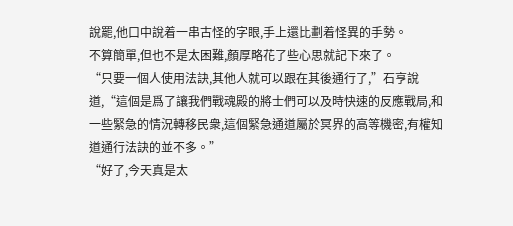說罷,他口中說着一串古怪的字眼,手上還比劃着怪異的手勢。
不算簡單,但也不是太困難,顏厚略花了些心思就記下來了。
“只要一個人使用法訣,其他人就可以跟在其後通行了,”石亨說道,“這個是爲了讓我們戰魂殿的將士們可以及時快速的反應戰局,和一些緊急的情況轉移民衆,這個緊急通道屬於冥界的高等機密,有權知道通行法訣的並不多。”
“好了,今天真是太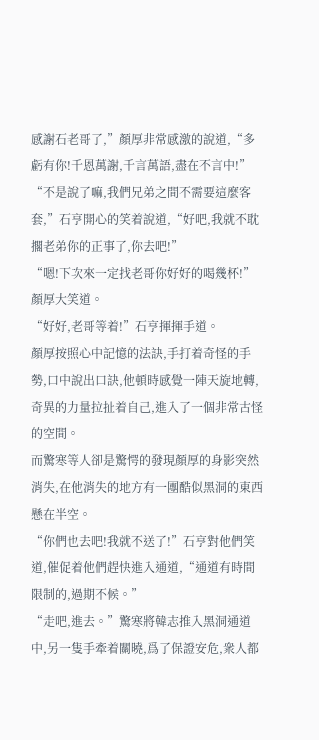感謝石老哥了,”顏厚非常感激的說道,“多虧有你!千恩萬謝,千言萬語,盡在不言中!”
“不是說了嘛,我們兄弟之間不需要這麼客套,”石亨開心的笑着說道,“好吧,我就不耽擱老弟你的正事了,你去吧!”
“嗯!下次來一定找老哥你好好的喝幾杯!”顏厚大笑道。
“好好,老哥等着!”石亨揮揮手道。
顏厚按照心中記憶的法訣,手打着奇怪的手勢,口中說出口訣,他頓時感覺一陣天旋地轉,奇異的力量拉扯着自己,進入了一個非常古怪的空間。
而驚寒等人卻是驚愕的發現顏厚的身影突然消失,在他消失的地方有一團酷似黑洞的東西懸在半空。
“你們也去吧!我就不送了!”石亨對他們笑道,催促着他們趕快進入通道,“通道有時間限制的,過期不候。”
“走吧,進去。”驚寒將韓志推入黑洞通道中,另一隻手牽着關曉,爲了保證安危,衆人都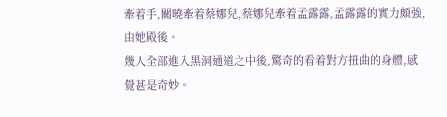牽着手,關曉牽着蔡娜兒,蔡娜兒牽着孟露露,孟露露的實力頗強,由她殿後。
幾人全部進入黑洞通道之中後,驚奇的看着對方扭曲的身體,感覺甚是奇妙。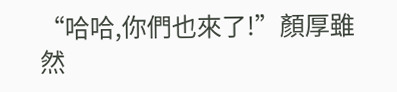“哈哈,你們也來了!”顏厚雖然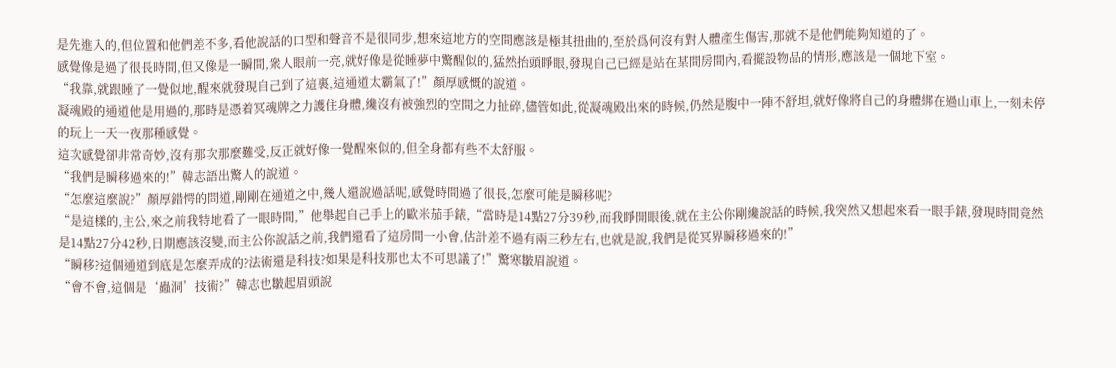是先進入的,但位置和他們差不多,看他說話的口型和聲音不是很同步,想來這地方的空間應該是極其扭曲的,至於爲何沒有對人體產生傷害,那就不是他們能夠知道的了。
感覺像是過了很長時間,但又像是一瞬間,衆人眼前一亮,就好像是從睡夢中驚醒似的,猛然抬頭睜眼,發現自己已經是站在某間房間內,看擺設物品的情形,應該是一個地下室。
“我靠,就跟睡了一覺似地,醒來就發現自己到了這裏,這通道太霸氣了!”顏厚感慨的說道。
凝魂殿的通道他是用過的,那時是憑着冥魂牌之力護住身體,纔沒有被強烈的空間之力扯碎,儘管如此,從凝魂殿出來的時候,仍然是腹中一陣不舒坦,就好像將自己的身體綁在過山車上,一刻未停的玩上一天一夜那種感覺。
這次感覺卻非常奇妙,沒有那次那麼難受,反正就好像一覺醒來似的,但全身都有些不太舒服。
“我們是瞬移過來的!”韓志語出驚人的說道。
“怎麼這麼說?”顏厚錯愕的問道,剛剛在通道之中,幾人還說過話呢,感覺時間過了很長,怎麼可能是瞬移呢?
“是這樣的,主公,來之前我特地看了一眼時間,”他舉起自己手上的歐米茄手錶,“當時是14點27分39秒,而我睜開眼後,就在主公你剛纔說話的時候,我突然又想起來看一眼手錶,發現時間竟然是14點27分42秒,日期應該沒變,而主公你說話之前,我們還看了這房間一小會,估計差不過有兩三秒左右,也就是說,我們是從冥界瞬移過來的!”
“瞬移?這個通道到底是怎麼弄成的?法術還是科技?如果是科技那也太不可思議了!”驚寒皺眉說道。
“會不會,這個是‘蟲洞’技術?”韓志也皺起眉頭說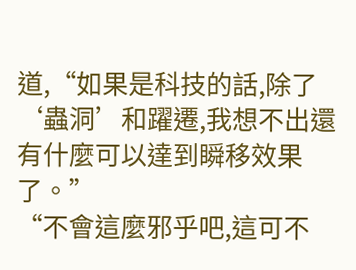道,“如果是科技的話,除了‘蟲洞’和躍遷,我想不出還有什麼可以達到瞬移效果了。”
“不會這麼邪乎吧,這可不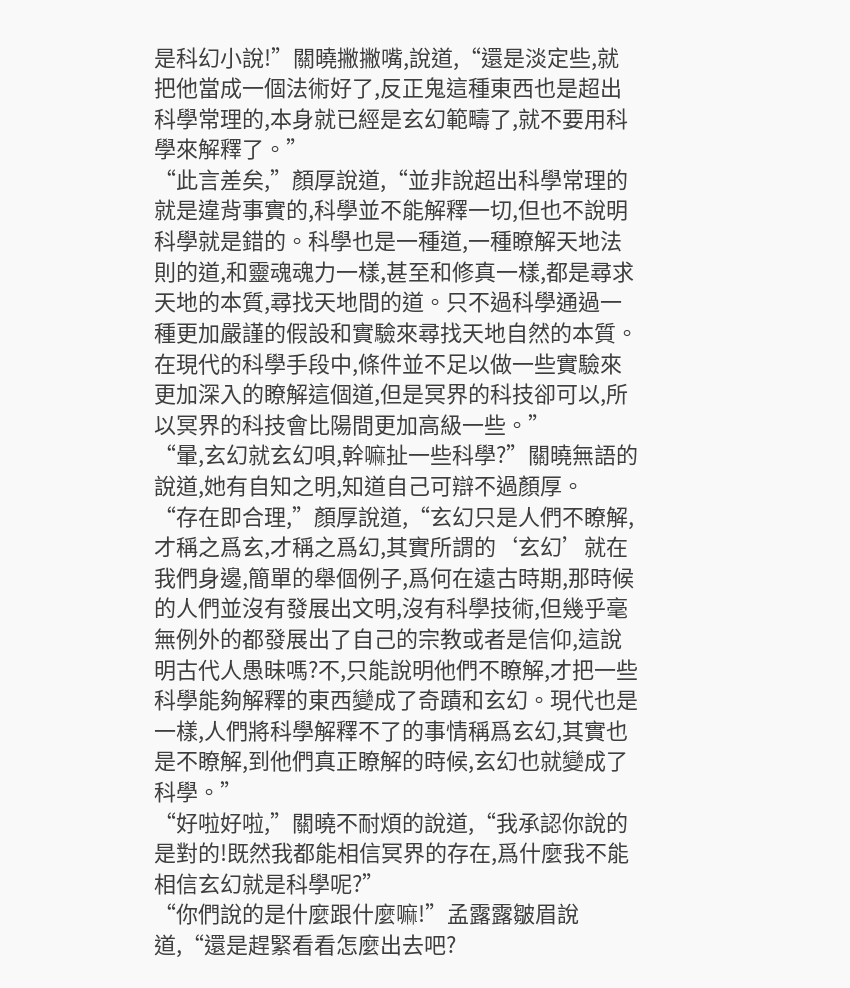是科幻小說!”關曉撇撇嘴,說道,“還是淡定些,就把他當成一個法術好了,反正鬼這種東西也是超出科學常理的,本身就已經是玄幻範疇了,就不要用科學來解釋了。”
“此言差矣,”顏厚說道,“並非說超出科學常理的就是違背事實的,科學並不能解釋一切,但也不說明科學就是錯的。科學也是一種道,一種瞭解天地法則的道,和靈魂魂力一樣,甚至和修真一樣,都是尋求天地的本質,尋找天地間的道。只不過科學通過一種更加嚴謹的假設和實驗來尋找天地自然的本質。在現代的科學手段中,條件並不足以做一些實驗來更加深入的瞭解這個道,但是冥界的科技卻可以,所以冥界的科技會比陽間更加高級一些。”
“暈,玄幻就玄幻唄,幹嘛扯一些科學?”關曉無語的說道,她有自知之明,知道自己可辯不過顏厚。
“存在即合理,”顏厚說道,“玄幻只是人們不瞭解,才稱之爲玄,才稱之爲幻,其實所謂的‘玄幻’就在我們身邊,簡單的舉個例子,爲何在遠古時期,那時候的人們並沒有發展出文明,沒有科學技術,但幾乎毫無例外的都發展出了自己的宗教或者是信仰,這說明古代人愚昧嗎?不,只能說明他們不瞭解,才把一些科學能夠解釋的東西變成了奇蹟和玄幻。現代也是一樣,人們將科學解釋不了的事情稱爲玄幻,其實也是不瞭解,到他們真正瞭解的時候,玄幻也就變成了科學。”
“好啦好啦,”關曉不耐煩的說道,“我承認你說的是對的!既然我都能相信冥界的存在,爲什麼我不能相信玄幻就是科學呢?”
“你們說的是什麼跟什麼嘛!”孟露露皺眉說道,“還是趕緊看看怎麼出去吧?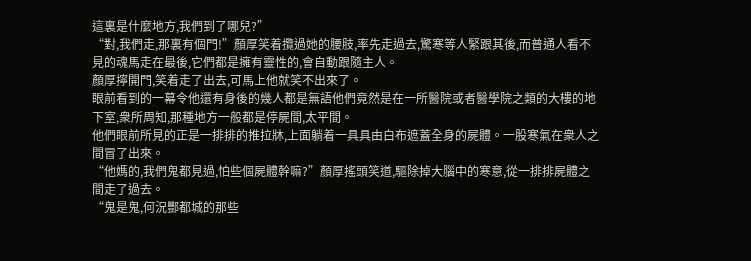這裏是什麼地方,我們到了哪兒?”
“對,我們走,那裏有個門!”顏厚笑着攬過她的腰肢,率先走過去,驚寒等人緊跟其後,而普通人看不見的魂馬走在最後,它們都是擁有靈性的,會自動跟隨主人。
顏厚擰開門,笑着走了出去,可馬上他就笑不出來了。
眼前看到的一幕令他還有身後的幾人都是無語他們竟然是在一所醫院或者醫學院之類的大樓的地下室,衆所周知,那種地方一般都是停屍間,太平間。
他們眼前所見的正是一排排的推拉牀,上面躺着一具具由白布遮蓋全身的屍體。一股寒氣在衆人之間冒了出來。
“他媽的,我們鬼都見過,怕些個屍體幹嘛?”顏厚搖頭笑道,驅除掉大腦中的寒意,從一排排屍體之間走了過去。
“鬼是鬼,何況酆都城的那些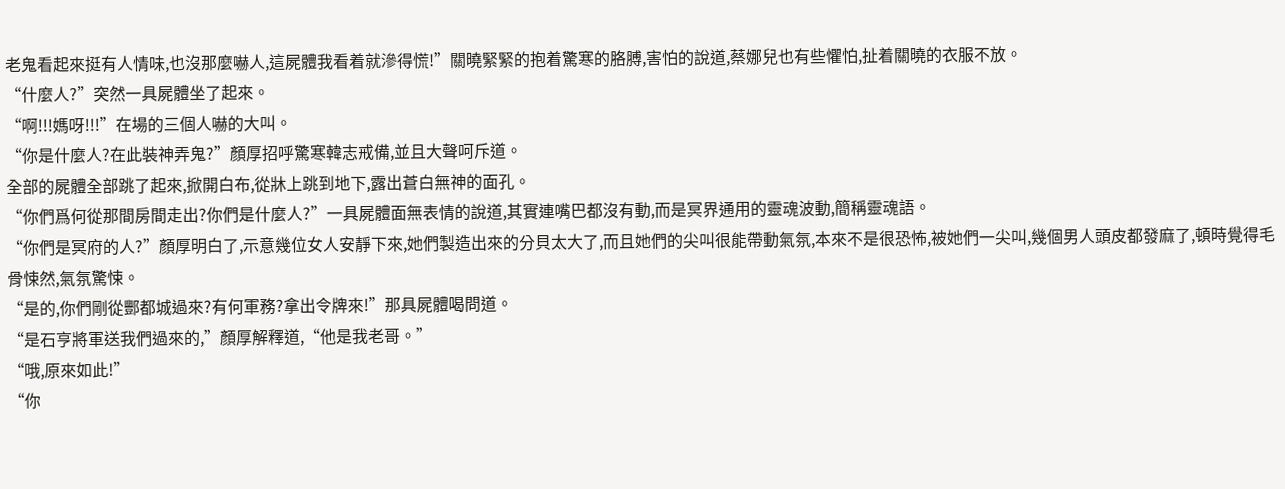老鬼看起來挺有人情味,也沒那麼嚇人,這屍體我看着就滲得慌!”關曉緊緊的抱着驚寒的胳膊,害怕的說道,蔡娜兒也有些懼怕,扯着關曉的衣服不放。
“什麼人?”突然一具屍體坐了起來。
“啊!!!媽呀!!!”在場的三個人嚇的大叫。
“你是什麼人?在此裝神弄鬼?”顏厚招呼驚寒韓志戒備,並且大聲呵斥道。
全部的屍體全部跳了起來,掀開白布,從牀上跳到地下,露出蒼白無神的面孔。
“你們爲何從那間房間走出?你們是什麼人?”一具屍體面無表情的說道,其實連嘴巴都沒有動,而是冥界通用的靈魂波動,簡稱靈魂語。
“你們是冥府的人?”顏厚明白了,示意幾位女人安靜下來,她們製造出來的分貝太大了,而且她們的尖叫很能帶動氣氛,本來不是很恐怖,被她們一尖叫,幾個男人頭皮都發麻了,頓時覺得毛骨悚然,氣氛驚悚。
“是的,你們剛從酆都城過來?有何軍務?拿出令牌來!”那具屍體喝問道。
“是石亨將軍送我們過來的,”顏厚解釋道,“他是我老哥。”
“哦,原來如此!”
“你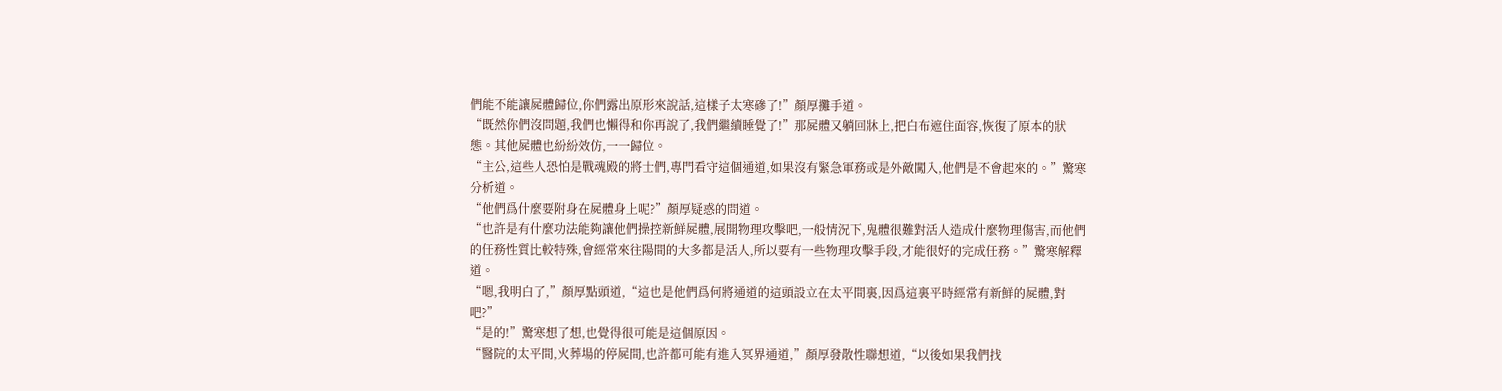們能不能讓屍體歸位,你們露出原形來說話,這樣子太寒磣了!”顏厚攤手道。
“既然你們沒問題,我們也懶得和你再說了,我們繼續睡覺了!”那屍體又躺回牀上,把白布遮住面容,恢復了原本的狀態。其他屍體也紛紛效仿,一一歸位。
“主公,這些人恐怕是戰魂殿的將士們,專門看守這個通道,如果沒有緊急軍務或是外敵闖入,他們是不會起來的。”驚寒分析道。
“他們爲什麼要附身在屍體身上呢?”顏厚疑惑的問道。
“也許是有什麼功法能夠讓他們操控新鮮屍體,展開物理攻擊吧,一般情況下,鬼體很難對活人造成什麼物理傷害,而他們的任務性質比較特殊,會經常來往陽間的大多都是活人,所以要有一些物理攻擊手段,才能很好的完成任務。”驚寒解釋道。
“嗯,我明白了,”顏厚點頭道,“這也是他們爲何將通道的這頭設立在太平間裏,因爲這裏平時經常有新鮮的屍體,對吧?”
“是的!”驚寒想了想,也覺得很可能是這個原因。
“醫院的太平間,火葬場的停屍間,也許都可能有進入冥界通道,”顏厚發散性聯想道,“以後如果我們找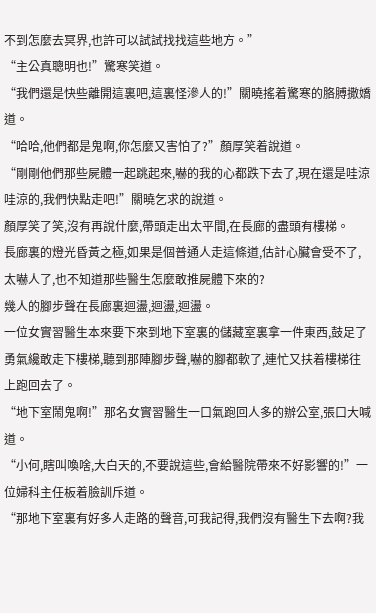不到怎麼去冥界,也許可以試試找找這些地方。”
“主公真聰明也!”驚寒笑道。
“我們還是快些離開這裏吧,這裏怪滲人的!”關曉搖着驚寒的胳膊撒嬌道。
“哈哈,他們都是鬼啊,你怎麼又害怕了?”顏厚笑着說道。
“剛剛他們那些屍體一起跳起來,嚇的我的心都跌下去了,現在還是哇涼哇涼的,我們快點走吧!”關曉乞求的說道。
顏厚笑了笑,沒有再說什麼,帶頭走出太平間,在長廊的盡頭有樓梯。
長廊裏的燈光昏黃之極,如果是個普通人走這條道,估計心臟會受不了,太嚇人了,也不知道那些醫生怎麼敢推屍體下來的?
幾人的腳步聲在長廊裏迴盪,迴盪,迴盪。
一位女實習醫生本來要下來到地下室裏的儲藏室裏拿一件東西,鼓足了勇氣纔敢走下樓梯,聽到那陣腳步聲,嚇的腳都軟了,連忙又扶着樓梯往上跑回去了。
“地下室鬧鬼啊!”那名女實習醫生一口氣跑回人多的辦公室,張口大喊道。
“小何,瞎叫喚啥,大白天的,不要說這些,會給醫院帶來不好影響的!”一位婦科主任板着臉訓斥道。
“那地下室裏有好多人走路的聲音,可我記得,我們沒有醫生下去啊?我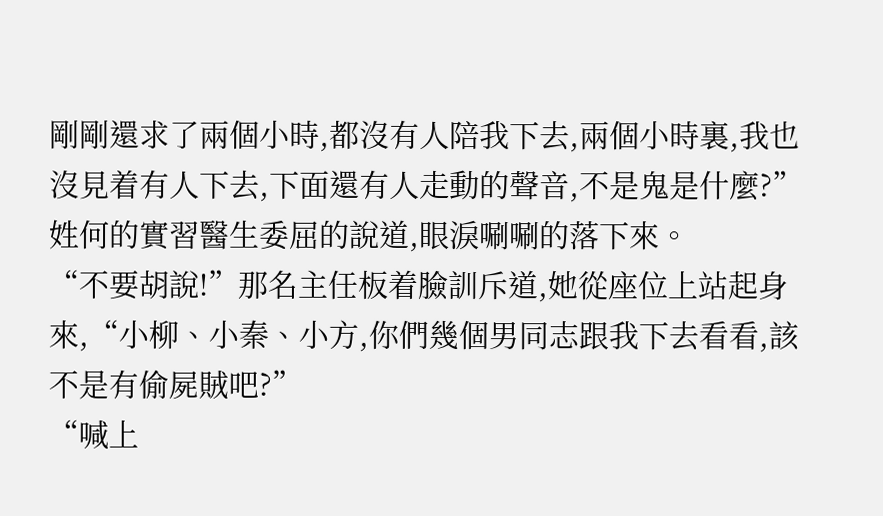剛剛還求了兩個小時,都沒有人陪我下去,兩個小時裏,我也沒見着有人下去,下面還有人走動的聲音,不是鬼是什麼?”姓何的實習醫生委屈的說道,眼淚唰唰的落下來。
“不要胡說!”那名主任板着臉訓斥道,她從座位上站起身來,“小柳、小秦、小方,你們幾個男同志跟我下去看看,該不是有偷屍賊吧?”
“喊上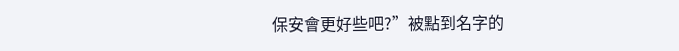保安會更好些吧?”被點到名字的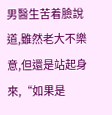男醫生苦着臉說道,雖然老大不樂意,但還是站起身來,“如果是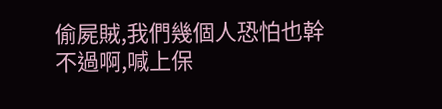偷屍賊,我們幾個人恐怕也幹不過啊,喊上保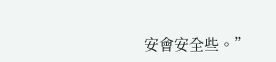安會安全些。”